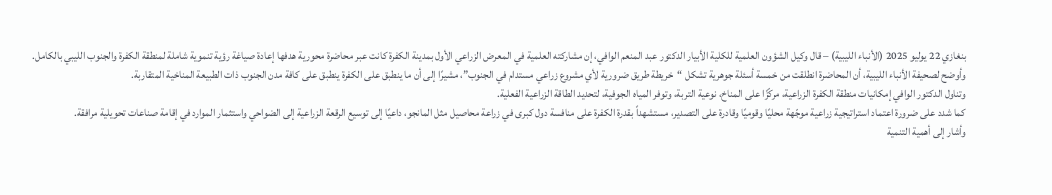بنغازي 22 يوليو 2025 (الأنباء الليبية) – قال وكيل الشؤون العلمية للكلية الأبيار الدكتور عبد المنعم الوافي، إن مشاركته العلمية في المعرض الزراعي الأول بمدينة الكفرة كانت عبر محاضرة محورية هدفها إعادة صياغة رؤية تنموية شاملة لمنطقة الكفرة والجنوب الليبي بالكامل.
وأوضح لصحيفة الأنباء الليبية، أن المحاضرة انطلقت من خمسة أسئلة جوهرية تشكل “خريطة طريق ضرورية لأي مشروع زراعي مستدام في الجنوب”، مشيرًا إلى أن ما ينطبق على الكفرة ينطبق على كافة مدن الجنوب ذات الطبيعة المناخية المتقاربة.
وتناول الدكتور الوافي إمكانيات منطقة الكفرة الزراعية، مركّزًا على المناخ، نوعية التربة، وتوفر المياه الجوفية، لتحديد الطاقة الزراعية الفعلية.
كما شدد على ضرورة اعتماد استراتيجية زراعية موجّهة محليًا وقوميًا وقادرة على التصدير، مستشهداً بقدرة الكفرة على منافسة دول كبرى في زراعة محاصيل مثل المانجو، داعيًا إلى توسيع الرقعة الزراعية إلى الضواحي واستثمار الموارد في إقامة صناعات تحويلية مرافقة.
وأشار إلى أهمية التنمية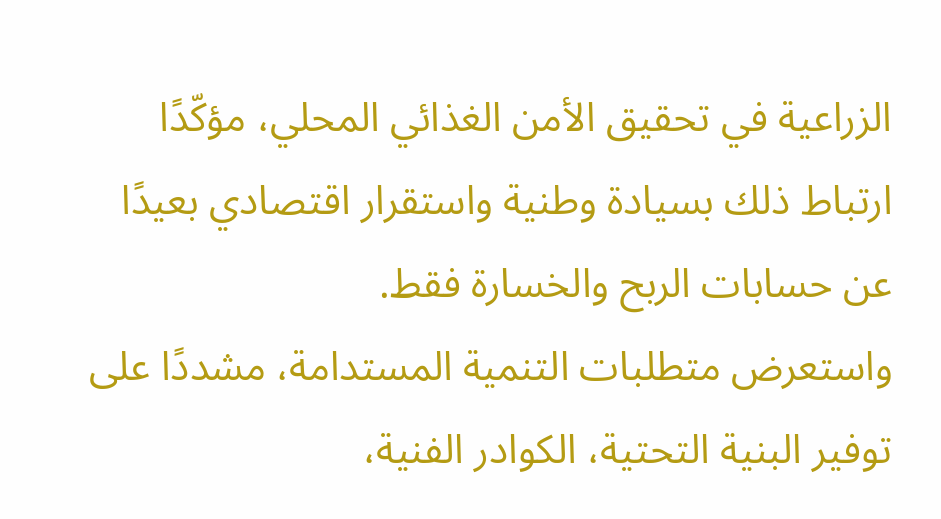الزراعية في تحقيق الأمن الغذائي المحلي، مؤكّدًا ارتباط ذلك بسيادة وطنية واستقرار اقتصادي بعيدًا عن حسابات الربح والخسارة فقط.
واستعرض متطلبات التنمية المستدامة، مشددًا على توفير البنية التحتية، الكوادر الفنية،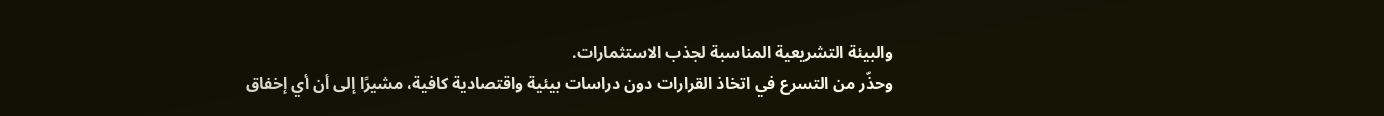والبيئة التشريعية المناسبة لجذب الاستثمارات.
وحذّر من التسرع في اتخاذ القرارات دون دراسات بيئية واقتصادية كافية، مشيرًا إلى أن أي إخفاق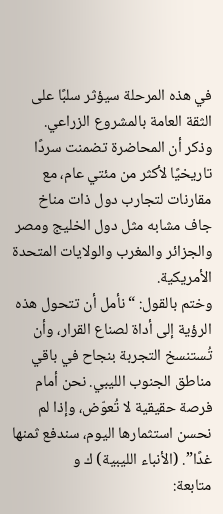في هذه المرحلة سيؤثر سلبًا على الثقة العامة بالمشروع الزراعي.
وذكر أن المحاضرة تضمنت سردًا تاريخيًا لأكثر من مئتي عام، مع مقارنات لتجارب دول ذات مناخ جاف مشابه مثل دول الخليج ومصر والجزائر والمغرب والولايات المتحدة الأمريكية.
وختم بالقول: “نأمل أن تتحول هذه الرؤية إلى أداة لصناع القرار، وأن تُستنسخ التجربة بنجاح في باقي مناطق الجنوب الليبي. نحن أمام فرصة حقيقية لا تُعوّض، وإذا لم نحسن استثمارها اليوم، سندفع ثمنها غدًا”. (الأنباء الليبية) ك و
متابعة: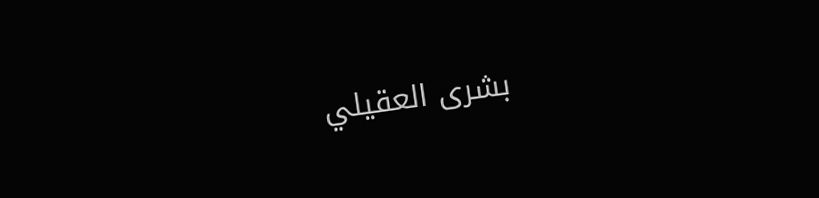بشرى العقيلي